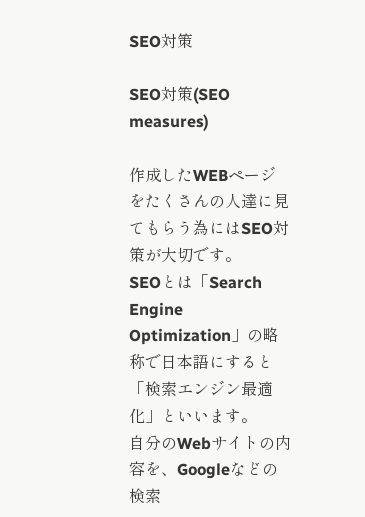SEO対策

SEO対策(SEO measures)

作成したWEBページをたくさんの人達に見てもらう為にはSEO対策が大切です。
SEOとは「Search Engine Optimization」の略称で日本語にすると「検索エンジン最適化」といいます。
自分のWebサイトの内容を、Googleなどの検索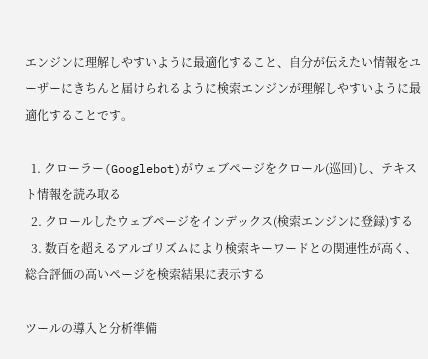エンジンに理解しやすいように最適化すること、自分が伝えたい情報をユーザーにきちんと届けられるように検索エンジンが理解しやすいように最適化することです。

  1. クローラー(Googlebot)がウェブページをクロール(巡回)し、テキスト情報を読み取る
  2. クロールしたウェブページをインデックス(検索エンジンに登録)する
  3. 数百を超えるアルゴリズムにより検索キーワードとの関連性が高く、総合評価の高いページを検索結果に表示する

ツールの導入と分析準備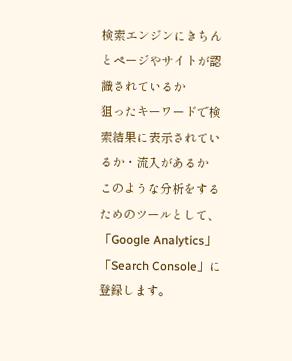検索エンジンにきちんとページやサイトが認識されているか
狙ったキーワードで検索結果に表示されているか・流入があるか
このような分析をするためのツールとして、「Google Analytics」「Search Console」に登録します。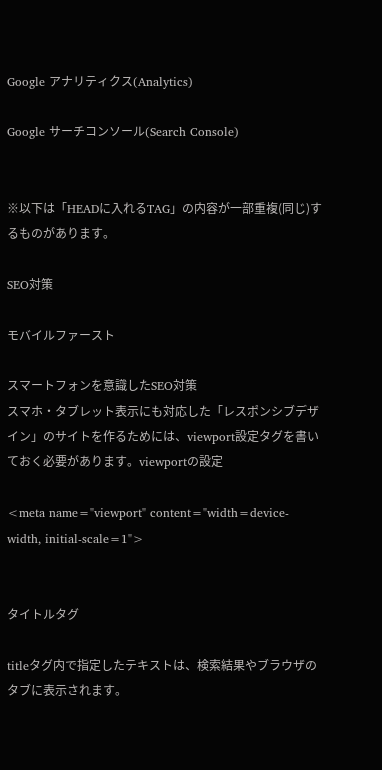Google アナリティクス(Analytics)

Google サーチコンソール(Search Console)


※以下は「HEADに入れるTAG」の内容が一部重複(同じ)するものがあります。

SEO対策

モバイルファースト

スマートフォンを意識したSEO対策
スマホ・タブレット表示にも対応した「レスポンシブデザイン」のサイトを作るためには、viewport設定タグを書いておく必要があります。viewportの設定

<meta name="viewport" content="width=device-width, initial-scale=1">


タイトルタグ

titleタグ内で指定したテキストは、検索結果やブラウザのタブに表示されます。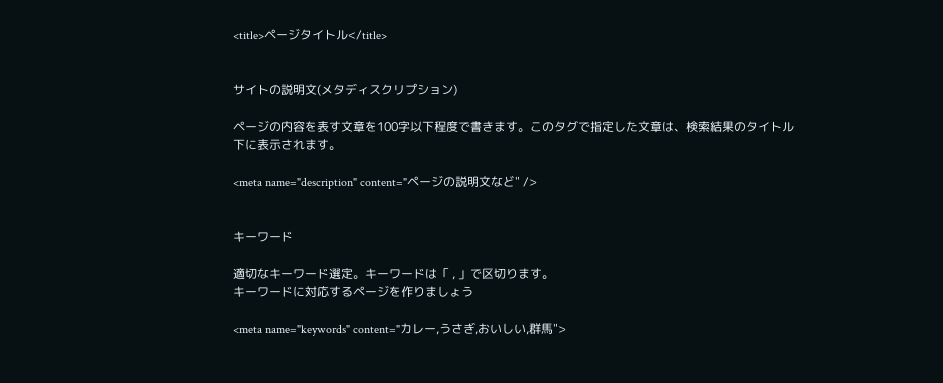<title>ページタイトル</title>


サイトの説明文(メタディスクリプション)

ページの内容を表す文章を100字以下程度で書きます。このタグで指定した文章は、検索結果のタイトル下に表示されます。

<meta name="description" content="ページの説明文など" />


キーワード

適切なキーワード選定。キーワードは「 , 」で区切ります。
キーワードに対応するページを作りましょう

<meta name="keywords" content="カレー,うさぎ,おいしい,群馬">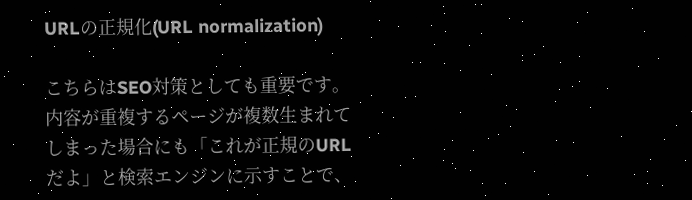URLの正規化(URL normalization)

こちらはSEO対策としても重要です。内容が重複するページが複数生まれてしまった場合にも「これが正規のURLだよ」と検索エンジンに示すことで、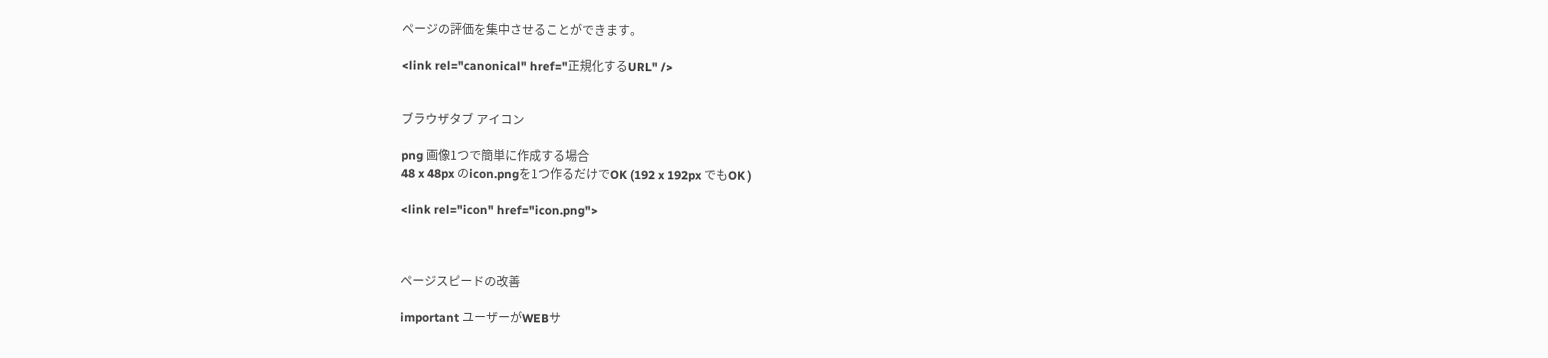ページの評価を集中させることができます。

<link rel="canonical" href="正規化するURL" />


ブラウザタブ アイコン

png 画像1つで簡単に作成する場合
48 x 48px のicon.pngを1つ作るだけでOK (192 x 192px でもOK )

<link rel="icon" href="icon.png">



ページスピードの改善

important ユーザーがWEBサ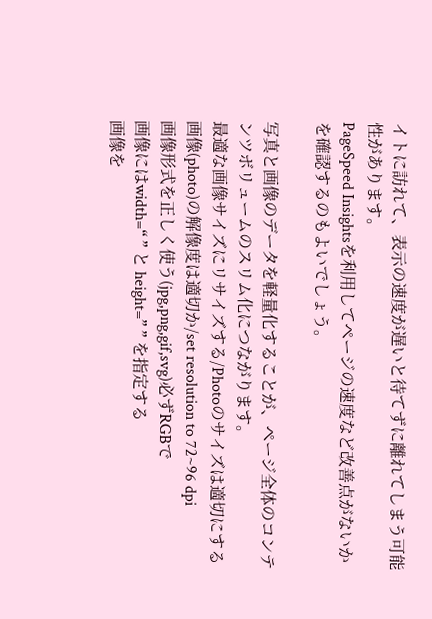イトに訪れて、表示の速度が遅いと待てずに離れてしまう可能性があります。
PageSpeed Insightsを利用してページの速度など改善点がないかを確認するのもよいでしょう。

写真と画像のデータを軽量化することが、ページ全体のコンテンツボリュームのスリム化につながります。
最適な画像サイズにリサイズする/Photoのサイズは適切にする
画像(photo)の解像度は適切か/set resolution to 72~96 dpi
画像形式を正しく使う(jpg,png,gif,svg)必ずRGBで
画像にはwidth=“ ” と height=” ” を指定する
画像を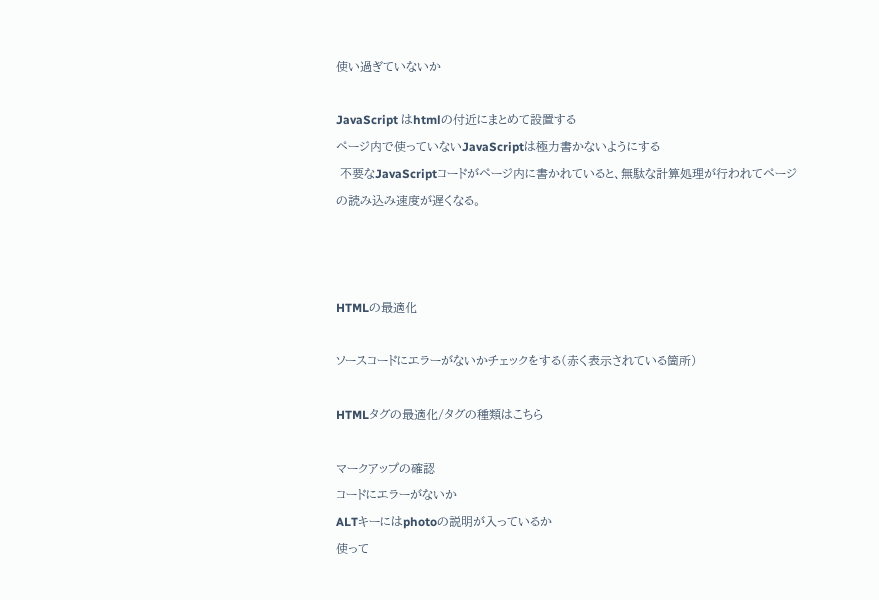使い過ぎていないか

JavaScript はhtmlの付近にまとめて設置する
ページ内で使っていないJavaScriptは極力書かないようにする
 不要なJavaScriptコードがページ内に書かれていると、無駄な計算処理が行われてページの読み込み速度が遅くなる。



HTMLの最適化

ソースコードにエラーがないかチェックをする(赤く表示されている箇所)

HTMLタグの最適化/タグの種類はこちら

マークアップの確認
コードにエラーがないか
ALTキーにはphotoの説明が入っているか
使って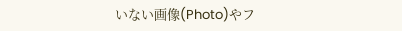いない画像(Photo)やフ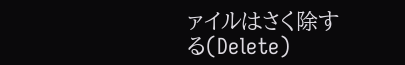ァイルはさく除する(Delete)